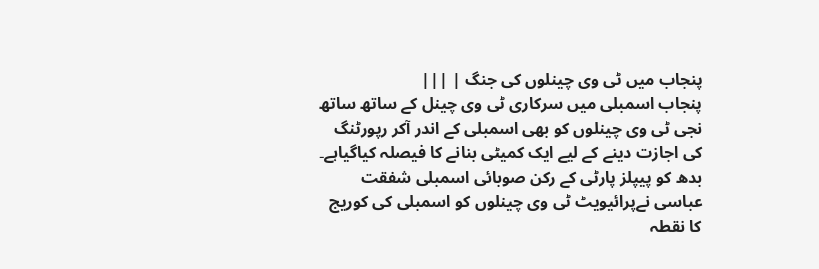پنجاب میں ٹی وی چینلوں کی جنگ | |||
پنجاب اسمبلی میں سرکاری ٹی وی چینل کے ساتھ ساتھ نجی ٹی وی چینلوں کو بھی اسمبلی کے اندر آکر رپورٹنگ کی اجازت دینے کے لیے ایک کمیٹی بنانے کا فیصلہ کیاگیاہے۔ بدھ کو پیپلز پارٹی کے رکن صوبائی اسمبلی شفقت عباسی نےپرائیویٹ ٹی وی چینلوں کو اسمبلی کی کوریج کا نقطہ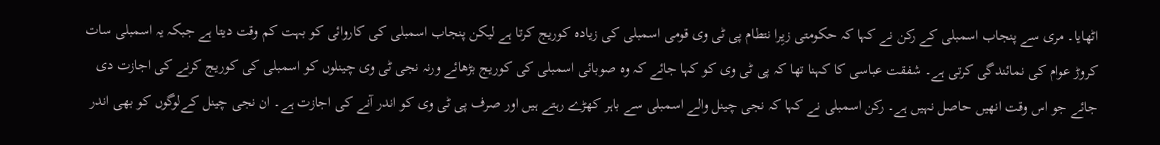اٹھایا۔ مری سے پنجاب اسمبلی کے رکن نے کہا کہ حکومتی زیِرا نتطام پی ٹی وی قومی اسمبلی کی زیادہ کوریج کرتا ہے لیکن پنجاب اسمبلی کی کاروائی کو بہت کم وقت دیتا ہے جبکہ یہ اسمبلی سات کروڑ عوام کی نمائندگی کرتی ہے۔ شفقت عباسی کا کہنا تھا کہ پی ٹی وی کو کہا جائے کہ وہ صوبائی اسمبلی کی کوریج بڑھائے ورنہ نجی ٹی وی چینلوں کو اسمبلی کی کوریج کرنے کی اجازت دی جائے جو اس وقت انھیں حاصل نہیں ہے۔ رکن اسمبلی نے کہا کہ نجی چینل والے اسمبلی سے باہر کھڑے رہتے ہیں اور صرف پی ٹی وی کو اندر آنے کی اجازت ہے۔ ان نجی چینل کےلوگوں کو بھی اندر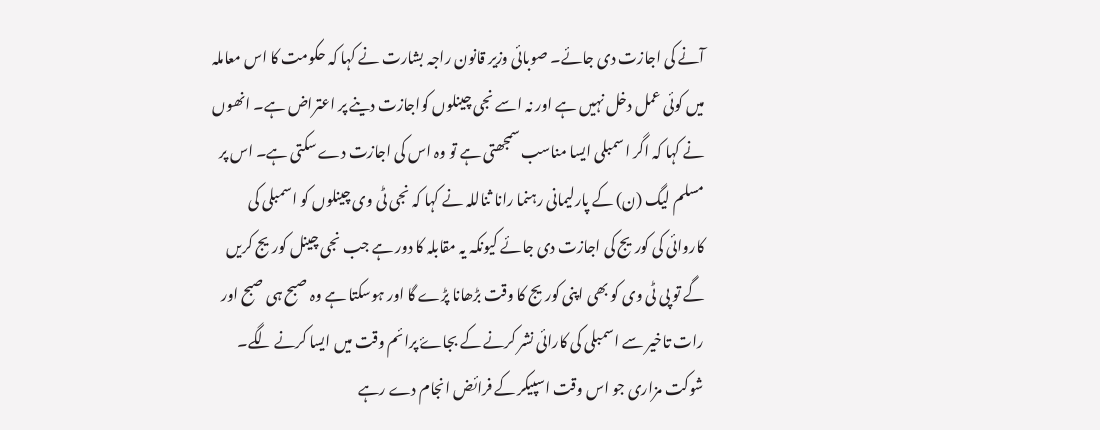آنے کی اجازت دی جائے۔ صوبائی وزیر قانون راجہ بشارت نے کہا کہ حکومت کا اس معاملہ میں کوئی عمل دخل نہیں ہے اور نہ اسے نجی چینلوں کواجازت دینے پر اعتراض ہے۔ انھوں نے کہا کہ اگر اسمبلی ایسا مناسب سمجھتی ہے تو وہ اس کی اجازت دے سکتی ہے۔ اس پر مسلم لیگ (ن) کے پارلیمانی رہنما رانا ثناللہ نے کہا کہ نجی ٹی وی چینلوں کو اسمبلی کی کاروائی کی کوریج کی اجازت دی جائے کیونکہ یہ مقابلہ کا دور ہے جب نجی چینل کوریج کریں گے تو پی ٹی وی کو بھی اپنی کوریج کا وقت بڑھانا پڑے گا اور ہوسکتا ہے وہ صبح ہی صبح اور رات تاخیر سے اسمبلی کی کارائی نشر کرنے کے بجاۓ پرائم وقت میں ایسا کرنے لگے۔ شوکت مزاری جو اس وقت اسپیکر کے فرائض انجام دے رہے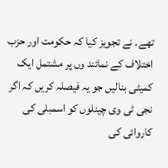تھے۔ نے تجویز کیا کہ حکومت اور حزب اختلاف کے نمائند وں پر مشتمل ایک کمیٹی بنالیں جو یہ فیصلہ کریں کہ اگر نجی ٹی وی چینلوں کو اسمبلی کی کاروائی کی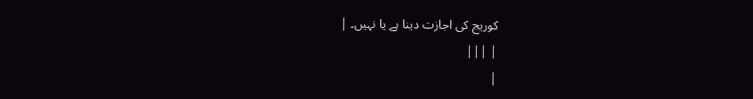کوریج کی اجازت دینا ہے یا نہیں۔ |
| |||
|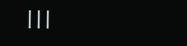|||